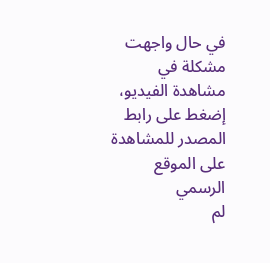في حال واجهت مشكلة في مشاهدة الفيديو، إضغط على رابط المصدر للمشاهدة على الموقع الرسمي
لم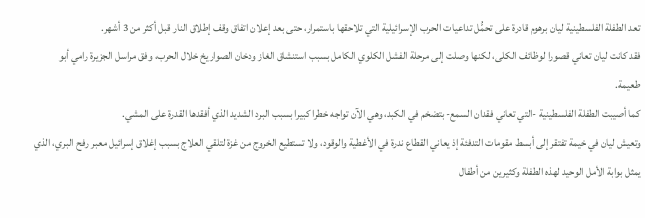تعد الطفلة الفلسطينية ليان برهوم قادرة على تحمُّل تداعيات الحرب الإسرائيلية التي تلاحقها باستمرار، حتى بعد إعلان اتفاق وقف إطلاق النار قبل أكثر من 3 أشهر.
فقد كانت ليان تعاني قصورا لوظائف الكلى، لكنها وصلت إلى مرحلة الفشل الكلوي الكامل بسبب استنشاق الغاز ودخان الصواريخ خلال الحرب، وفق مراسل الجزيرة رامي أبو طعيمة.
كما أصيبت الطفلة الفلسطينية -التي تعاني فقدان السمع- بتضخم في الكبد، وهي الآن تواجه خطرا كبيرا بسبب البرد الشديد الذي أفقدها القدرة على المشي.
وتعيش ليان في خيمة تفتقر إلى أبسط مقومات التدفئة إذ يعاني القطاع ندرة في الأغطية والوقود، ولا تستطيع الخروج من غزة لتلقي العلاج بسبب إغلاق إسرائيل معبر رفح البري، الذي يمثل بوابة الأمل الوحيد لهذه الطفلة وكثيرين من أطفال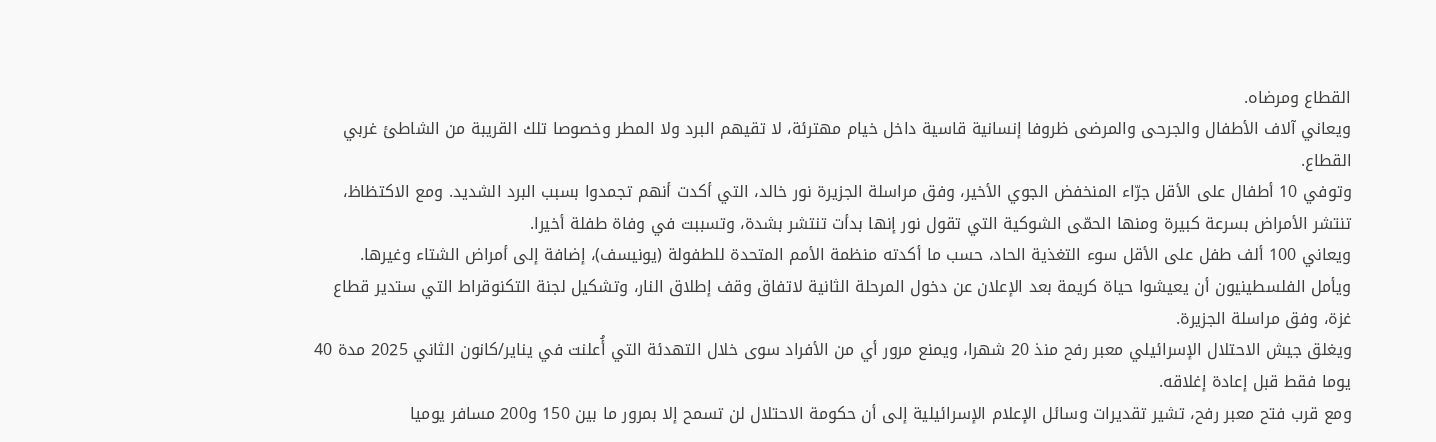القطاع ومرضاه.
ويعاني آلاف الأطفال والجرحى والمرضى ظروفا إنسانية قاسية داخل خيام مهترئة، لا تقيهم البرد ولا المطر وخصوصا تلك القريبة من الشاطئ غربي القطاع.
وتوفي 10 أطفال على الأقل جرّاء المنخفض الجوي الأخير، وفق مراسلة الجزيرة نور خالد، التي أكدت أنهم تجمدوا بسبب البرد الشديد. ومع الاكتظاظ، تنتشر الأمراض بسرعة كبيرة ومنها الحمّى الشوكية التي تقول نور إنها بدأت تنتشر بشدة، وتسببت في وفاة طفلة أخيرا.
ويعاني 100 ألف طفل على الأقل سوء التغذية الحاد، حسب ما أكدته منظمة الأمم المتحدة للطفولة (يونيسف)، إضافة إلى أمراض الشتاء وغيرها.
ويأمل الفلسطينيون أن يعيشوا حياة كريمة بعد الإعلان عن دخول المرحلة الثانية لاتفاق وقف إطلاق النار، وتشكيل لجنة التكنوقراط التي ستدير قطاع غزة، وفق مراسلة الجزيرة.
ويغلق جيش الاحتلال الإسرائيلي معبر رفح منذ 20 شهرا، ويمنع مرور أي من الأفراد سوى خلال التهدئة التي أُعلنت في يناير/كانون الثاني 2025 مدة 40 يوما فقط قبل إعادة إغلاقه.
ومع قرب فتح معبر رفح، تشير تقديرات وسائل الإعلام الإسرائيلية إلى أن حكومة الاحتلال لن تسمح إلا بمرور ما بين 150 و200 مسافر يوميا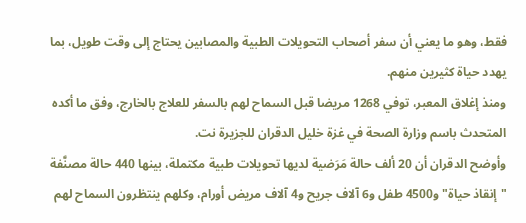فقط، وهو ما يعني أن سفر أصحاب التحويلات الطبية والمصابين يحتاج إلى وقت طويل، بما يهدد حياة كثيرين منهم.
ومنذ إغلاق المعبر، توفي 1268 مريضا قبل السماح لهم بالسفر للعلاج بالخارج، وفق ما أكده المتحدث باسم وزارة الصحة في غزة خليل الدقران للجزيرة نت.
وأوضح الدقران أن 20 ألف حالة مَرَضية لديها تحويلات طبية مكتملة، بينها 440 حالة مصنَّفة "إنقاذ حياة" و4500 طفل و6 آلاف جريح و4 آلاف مريض أورام، وكلهم ينتظرون السماح لهم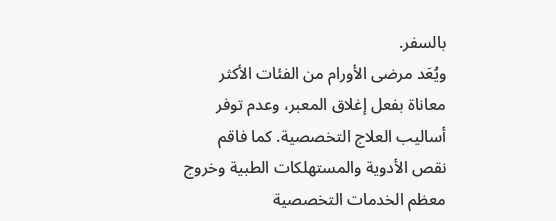بالسفر.
ويُعَد مرضى الأورام من الفئات الأكثر معاناة بفعل إغلاق المعبر، وعدم توفر أساليب العلاج التخصصية. كما فاقم نقص الأدوية والمستهلكات الطبية وخروج معظم الخدمات التخصصية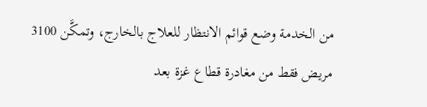من الخدمة وضع قوائم الانتظار للعلاج بالخارج، وتمكَّن 3100 مريض فقط من مغادرة قطاع غزة بعد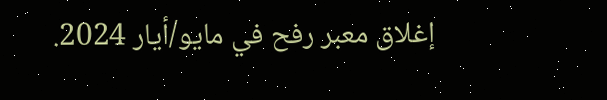إغلاق معبر رفح في مايو/أيار 2024.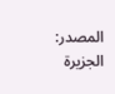المصدر:
الجزيرة